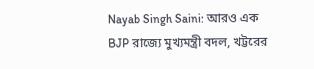Nayab Singh Saini: আরও এক BJP রাজ্যে মুখ্যমন্ত্রী বদল, খট্টরের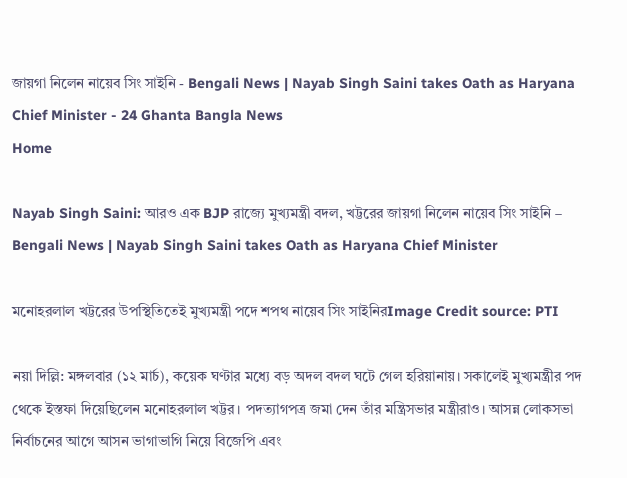জায়গা নিলেন নায়েব সিং সাইনি - Bengali News | Nayab Singh Saini takes Oath as Haryana Chief Minister - 24 Ghanta Bangla News
Home

Nayab Singh Saini: আরও এক BJP রাজ্যে মুখ্যমন্ত্রী বদল, খট্টরের জায়গা নিলেন নায়েব সিং সাইনি – Bengali News | Nayab Singh Saini takes Oath as Haryana Chief Minister

মনোহরলাল খট্টরের উপস্থিতিতেই মুখ্যমন্ত্রী পদে শপথ নায়েব সিং সাইনিরImage Credit source: PTI

নয়া দিল্লি: মঙ্গলবার (১২ মার্চ), কয়েক ঘণ্টার মধ্যে বড় অদল বদল ঘটে গেল হরিয়ানায়। সকালেই মুখ্যমন্ত্রীর পদ থেকে ইস্তফা দিয়েছিলেন মনোহরলাল খট্টর। পদত্যাগপত্র জমা দেন তাঁর মন্ত্রিসভার মন্ত্রীরাও। আসন্ন লোকসভা নির্বাচনের আগে আসন ভাগাভাগি নিয়ে বিজেপি এবং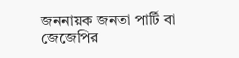জননায়ক জনতা পার্টি বা জেজেপির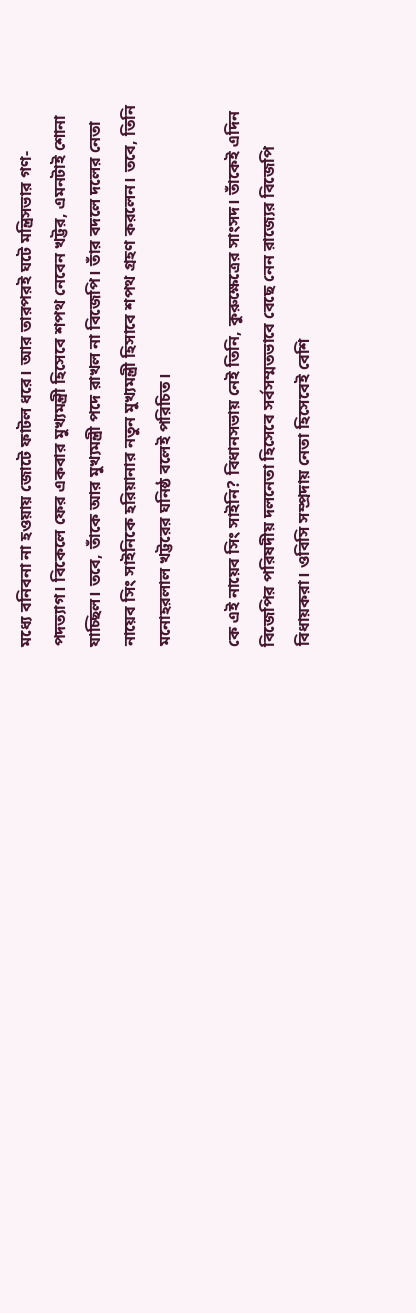মধ্যে বনিবনা না হওয়ায় জোটে ফাটল ধরে। আর তারপরই ঘটে মন্ত্রিসভার গণ-পদত্যাগ। বিকেলে ফের একবার মুখ্যমন্ত্রী হিসেবে শপথ নেবেন খট্টর, এমনটাই শোনা যাচ্ছিল। তবে, তাঁকে আর মুখ্যমন্ত্রী পদে রাখল না বিজেপি। তাঁর বদলে দলের নেতা নায়েব সিং সাইনিকে হরিয়ানার নতুন মুখ্যমন্ত্রী হিসাবে শপথ গ্রহণ করলেন। তবে, তিনি মনোহরলাল খট্টরের ঘনিষ্ঠ বলেই পরিচিত।

কে এই নায়েব সিং সাইনি? বিধানসভায় নেই তিনি, কুরুক্ষেত্রের সাংসদ। তাঁকেই এদিন বিজেপির পরিষদীয় দলনেতা হিসেবে সর্বসম্মতভাবে বেছে নেন রাজ্যের বিজেপি বিধায়করা। ওবিসি সম্প্রদায় নেতা হিসেবেই বেশি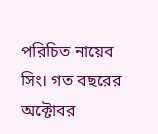পরিচিত নায়েব সিং। গত বছরের অক্টোবর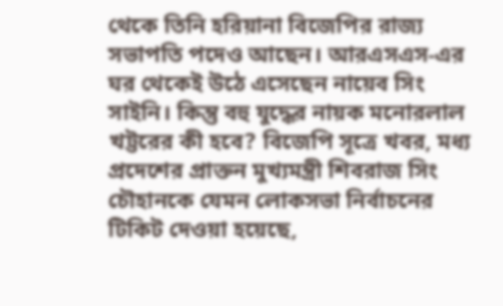থেকে তিনি হরিয়ানা বিজেপির রাজ্য সভাপতি পদেও আছেন। আরএসএস-এর ঘর থেকেই উঠে এসেছেন নায়েব সিং সাইনি। কিন্তু বহু যুদ্ধের নায়ক মনোরলাল খট্টরের কী হবে? বিজেপি সূত্রে খবর, মধ্য প্রদেশের প্রাক্তন মুখ্যমন্ত্রী শিবরাজ সিং চৌহানকে যেমন লোকসভা নির্বাচনের টিকিট দেওয়া হয়েছে,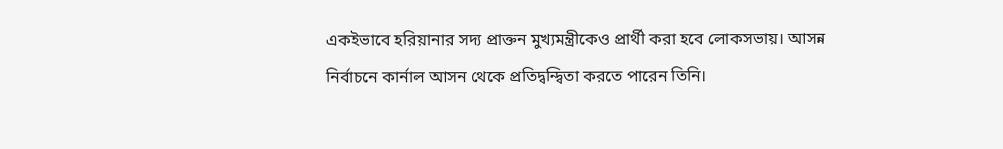একইভাবে হরিয়ানার সদ্য প্রাক্তন মুখ্যমন্ত্রীকেও প্রার্থী করা হবে লোকসভায়। আসন্ন নির্বাচনে কার্নাল আসন থেকে প্রতিদ্বন্দ্বিতা করতে পারেন তিনি।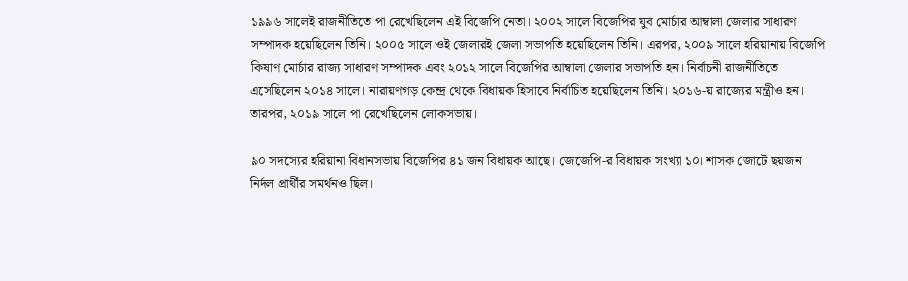১৯৯৬ সালেই রাজনীতিতে পা রেখেছিলেন এই বিজেপি নেতা। ২০০২ সালে বিজেপির যুব মোর্চার আম্বালা জেলার সাধারণ সম্পাদক হয়েছিলেন তিনি। ২০০৫ সালে ওই জেলারই জেলা সভাপতি হয়েছিলেন তিনি। এরপর, ২০০৯ সালে হরিয়ানায় বিজেপি কিষাণ মোর্চার রাজ্য সাধারণ সম্পাদক এবং ২০১২ সালে বিজেপির আম্বালা জেলার সভাপতি হন। নির্বাচনী রাজনীতিতে এসেছিলেন ২০১৪ সালে। নারায়ণগড় কেন্দ্র থেকে বিধায়ক হিসাবে নির্বাচিত হয়েছিলেন তিনি। ২০১৬-য় রাজ্যের মন্ত্রীও হন। তারপর, ২০১৯ সালে পা রেখেছিলেন লোকসভায়।

৯০ সদস্যের হরিয়ানা বিধানসভায় বিজেপির ৪১ জন বিধায়ক আছে। জেজেপি-র বিধায়ক সংখ্যা ১০। শাসক জোটে ছয়জন নির্দল প্রার্থীর সমর্থনও ছিল।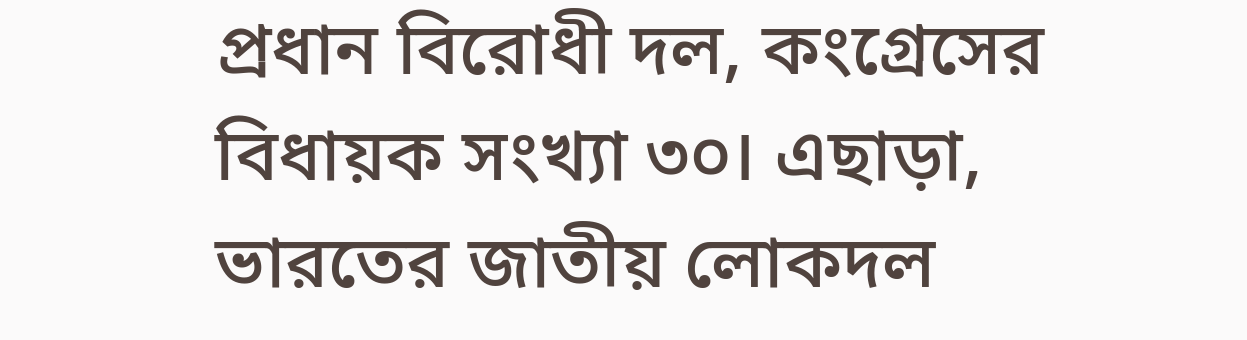প্রধান বিরোধী দল, কংগ্রেসের বিধায়ক সংখ্যা ৩০। এছাড়া, ভারতের জাতীয় লোকদল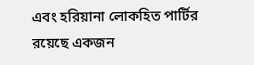এবং হরিয়ানা লোকহিত পার্টির রয়েছে একজন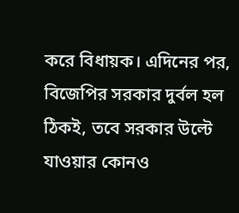করে বিধায়ক। এদিনের পর, বিজেপির সরকার দুর্বল হল ঠিকই, তবে সরকার উল্টে যাওয়ার কোনও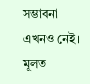সম্ভাবনা এখনও নেই। মূলত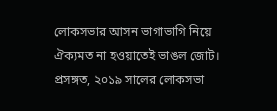লোকসভার আসন ভাগাভাগি নিয়ে ঐক্যমত না হওয়াতেই ভাঙল জোট। প্রসঙ্গত, ২০১৯ সালের লোকসভা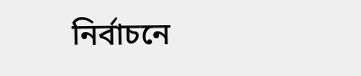নির্বাচনে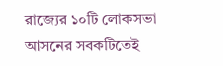রাজ্যের ১০টি লোকসভা আসনের সবকটিতেই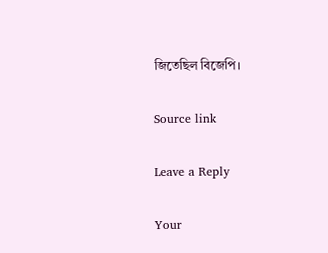জিতেছিল বিজেপি।

Source link

Leave a Reply

Your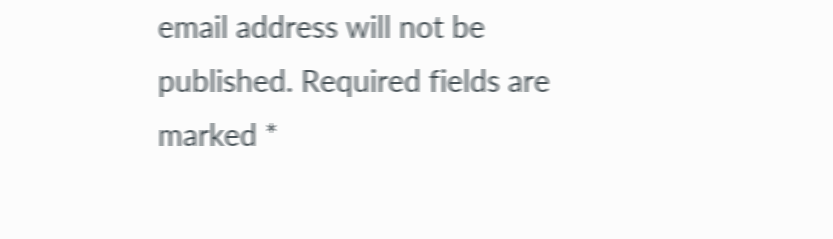email address will not be published. Required fields are marked *